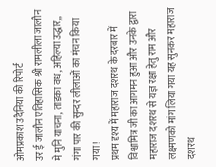ओमप्रकाश उदैनिया की रिपोर्ट
उर ई जालौन एतिहासिक श्री रामलीला जालौन मे मुनि याचना, ताडका वध, अहिल्या उद्धार,, गंगा पार की सुन्दर लीलाओं का मंचन किया गया!
प्रथम दृश्य में महाराज दशरथ के दरबार में विश्वामित्र जी का आगमन हुआ और उनके द्वारा महाराज दशरथ से यज्ञ रक्षा हेतु राम और लक्ष्मणको मांग लिया गया यह सुनकर महाराज दशरथ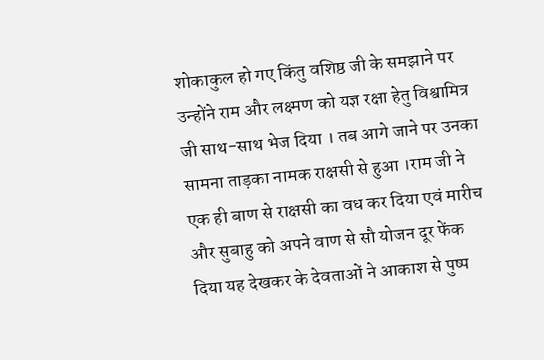शोकाकुल हो गए किंतु वशिष्ठ जी के समझाने पर उन्होंने राम और लक्ष्मण को यज्ञ रक्षा हेतु विश्वामित्र जी साथ-साथ भेज दिया । तब आगे जाने पर उनका सामना ताड़का नामक राक्षसी से हुआ ।राम जी ने एक ही बाण से राक्षसी का वध कर दिया एवं मारीच और सुबाहु को अपने वाण से सौ योजन दूर फेंक दिया यह देखकर के देवताओं ने आकाश से पुष्प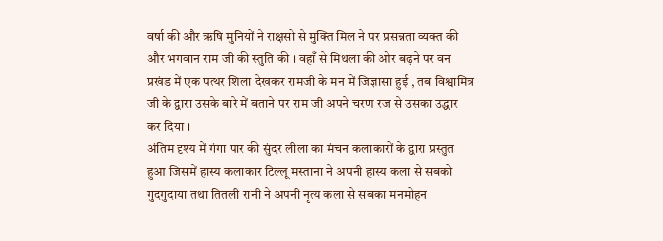वर्षा की और ऋषि मुनियों ने राक्षसो से मुक्ति मिल ने पर प्रसन्नता व्यक्त की और भगवान राम जी की स्तुति की । वहाँ से मिथला की ओर बढ़ने पर वन प्रखंड में एक पत्थर शिला देखकर रामजी के मन में जिज्ञासा हुई , तब विश्वामित्र जी के द्वारा उसके बारे में बताने पर राम जी अपने चरण रज से उसका उद्धार कर दिया ।
अंतिम दृश्य में गंगा पार की सुंदर लीला का मंचन कलाकारों के द्वारा प्रस्तुत हुआ जिसमें हास्य कलाकार टिल्लू मस्ताना ने अपनी हास्य कला से सबको गुदगुदाया तथा तितली रानी ने अपनी नृत्य कला से सबका मनमोहन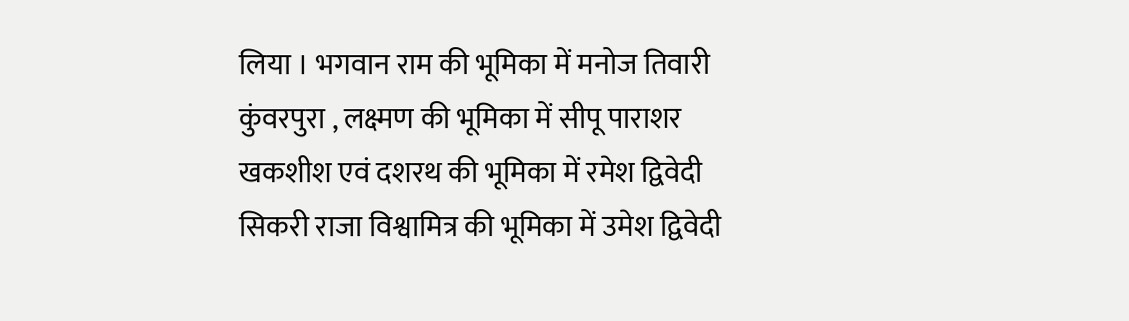लिया । भगवान राम की भूमिका में मनोज तिवारी कुंवरपुरा , लक्ष्मण की भूमिका में सीपू पाराशर खकशीश एवं दशरथ की भूमिका में रमेश द्विवेदी सिकरी राजा विश्वामित्र की भूमिका में उमेश द्विवेदी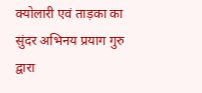क्योलारी एवं ताड़का का सुंदर अभिनय प्रयाग गुरु द्वारा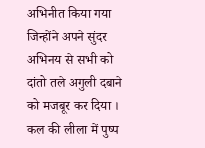अभिनीत किया गया जिन्होंने अपने सुंदर अभिनय से सभी को दांतो तले अगुली दबाने को मजबूर कर दिया ।
कल की लीला में पुष्प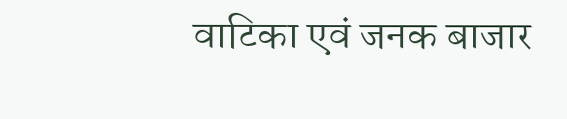वाटिका एवं जनक बाजार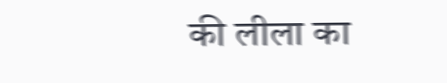की लीला का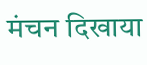मंचन दिखाया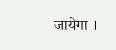जायेगा ।